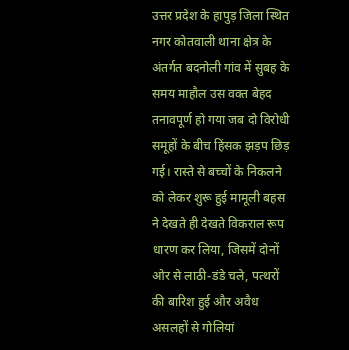उत्तर प्रदेश के हापुड़ जिला स्थित नगर कोतवाली थाना क्षेत्र के अंतर्गत बदनोली गांव में सुबह के समय माहौल उस वक्त बेहद तनावपूर्ण हो गया जब दो विरोधी समूहों के बीच हिंसक झड़प छिड़ गई। रास्ते से बच्चों के निकलने को लेकर शुरू हुई मामूली बहस ने देखते ही देखते विकराल रूप धारण कर लिया, जिसमें दोनों ओर से लाठी-डंडे चले, पत्थरों की बारिश हुई और अवैध असलहों से गोलियां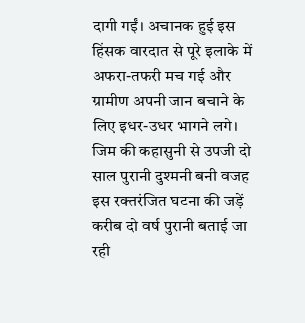दागी गईं। अचानक हुई इस हिंसक वारदात से पूरे इलाके में अफरा-तफरी मच गई और ग्रामीण अपनी जान बचाने के लिए इधर-उधर भागने लगे।
जिम की कहासुनी से उपजी दो साल पुरानी दुश्मनी बनी वजह
इस रक्तरंजित घटना की जड़ें करीब दो वर्ष पुरानी बताई जा रही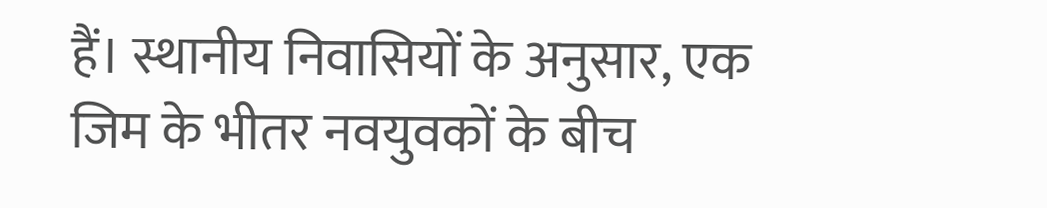हैं। स्थानीय निवासियों के अनुसार, एक जिम के भीतर नवयुवकों के बीच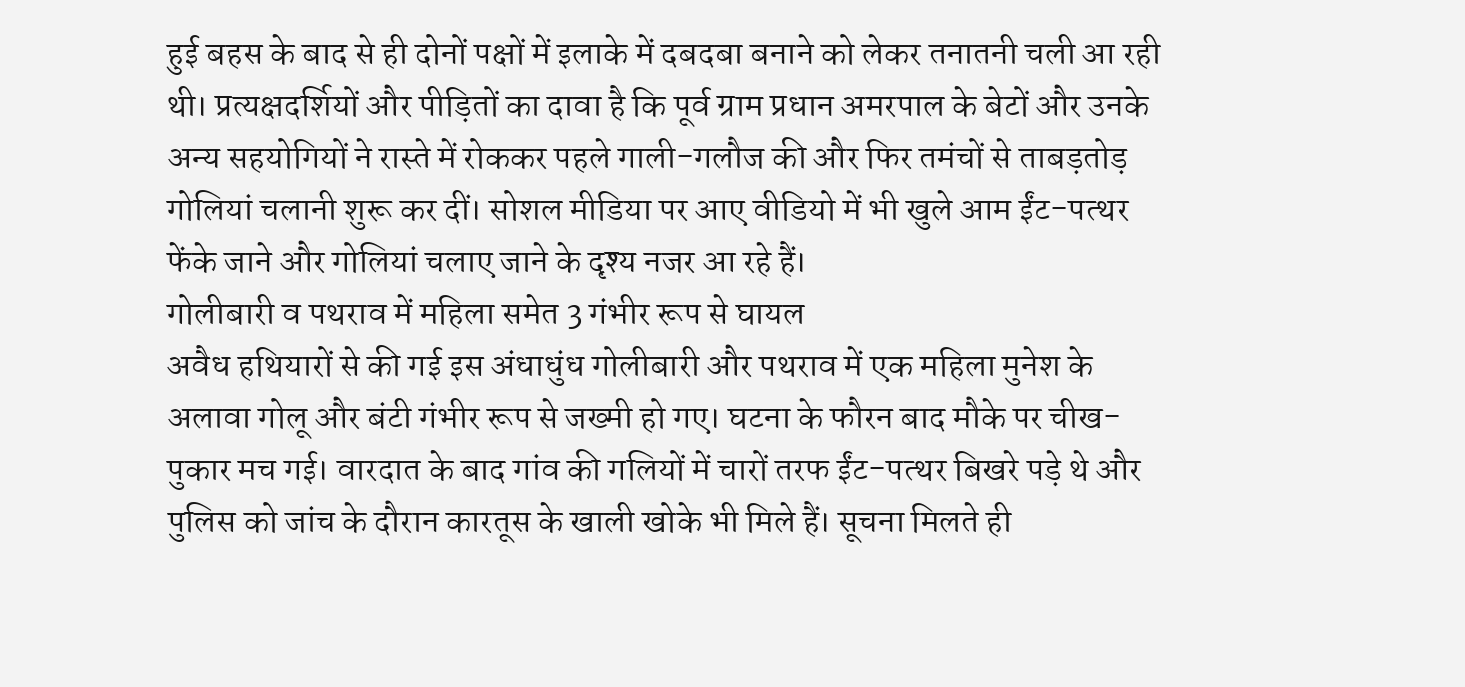हुई बहस के बाद से ही दोनों पक्षों में इलाके में दबदबा बनाने को लेकर तनातनी चली आ रही थी। प्रत्यक्षदर्शियों और पीड़ितों का दावा है कि पूर्व ग्राम प्रधान अमरपाल के बेटों और उनके अन्य सहयोगियों ने रास्ते में रोककर पहले गाली-गलौज की और फिर तमंचों से ताबड़तोड़ गोलियां चलानी शुरू कर दीं। सोशल मीडिया पर आए वीडियो में भी खुले आम ईंट-पत्थर फेंके जाने और गोलियां चलाए जाने के दृश्य नजर आ रहे हैं।
गोलीबारी व पथराव में महिला समेत 3 गंभीर रूप से घायल
अवैध हथियारों से की गई इस अंधाधुंध गोलीबारी और पथराव में एक महिला मुनेश के अलावा गोलू और बंटी गंभीर रूप से जख्मी हो गए। घटना के फौरन बाद मौके पर चीख-पुकार मच गई। वारदात के बाद गांव की गलियों में चारों तरफ ईंट-पत्थर बिखरे पड़े थे और पुलिस को जांच के दौरान कारतूस के खाली खोके भी मिले हैं। सूचना मिलते ही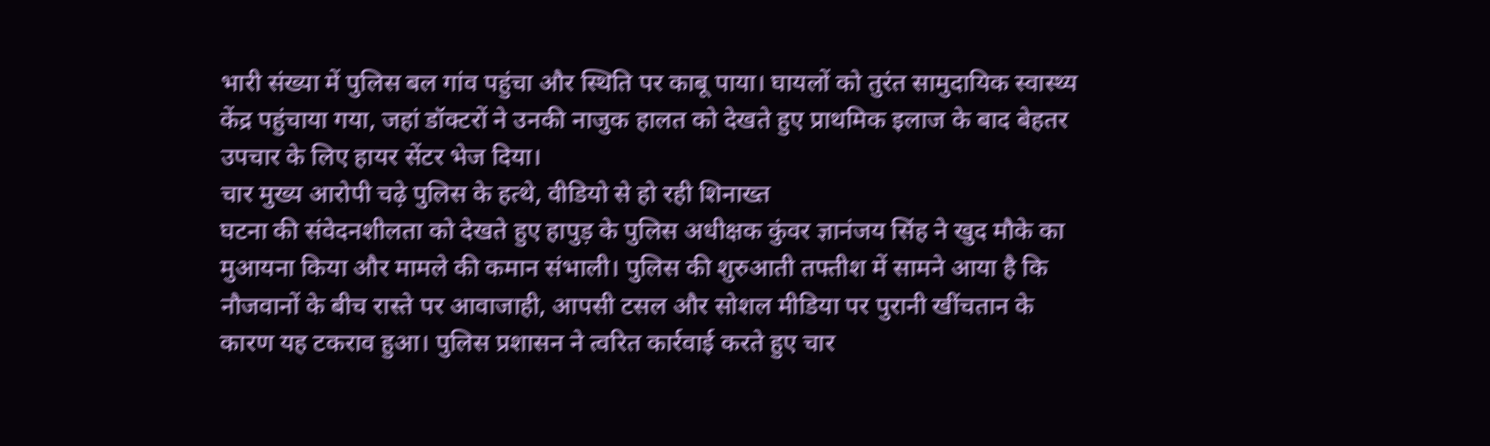भारी संख्या में पुलिस बल गांव पहुंचा और स्थिति पर काबू पाया। घायलों को तुरंत सामुदायिक स्वास्थ्य केंद्र पहुंचाया गया, जहां डॉक्टरों ने उनकी नाजुक हालत को देखते हुए प्राथमिक इलाज के बाद बेहतर उपचार के लिए हायर सेंटर भेज दिया।
चार मुख्य आरोपी चढ़े पुलिस के हत्थे, वीडियो से हो रही शिनाख्त
घटना की संवेदनशीलता को देखते हुए हापुड़ के पुलिस अधीक्षक कुंवर ज्ञानंजय सिंह ने खुद मौके का मुआयना किया और मामले की कमान संभाली। पुलिस की शुरुआती तफ्तीश में सामने आया है कि नौजवानों के बीच रास्ते पर आवाजाही, आपसी टसल और सोशल मीडिया पर पुरानी खींचतान के कारण यह टकराव हुआ। पुलिस प्रशासन ने त्वरित कार्रवाई करते हुए चार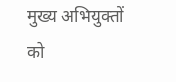मुख्य अभियुक्तों को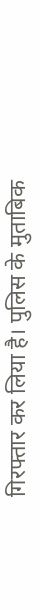गिरफ्तार कर लिया है। पुलिस के मुताबिक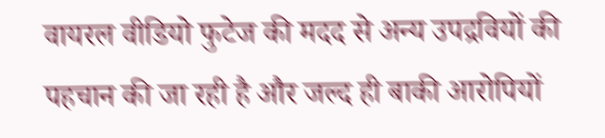वायरल वीडियो फुटेज की मदद से अन्य उपद्रवियों की पहचान की जा रही है और जल्द ही बाकी आरोपियों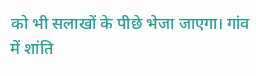को भी सलाखों के पीछे भेजा जाएगा। गांव में शांति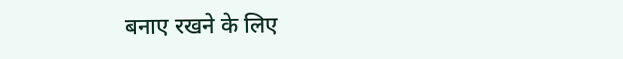बनाए रखने के लिए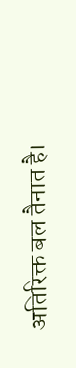अतिरिक्त बल तैनात है।